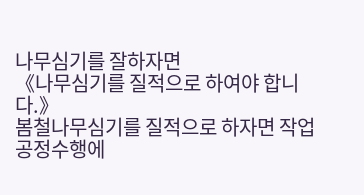나무심기를 잘하자면
《나무심기를 질적으로 하여야 합니다.》
봄철나무심기를 질적으로 하자면 작업공정수행에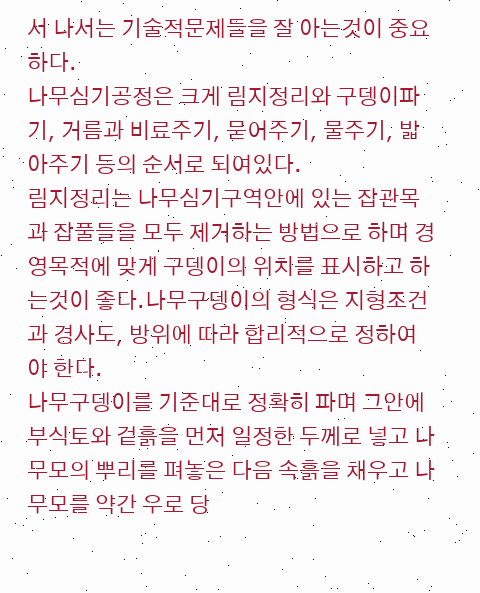서 나서는 기술적문제들을 잘 아는것이 중요하다.
나무심기공정은 크게 림지정리와 구뎅이파기, 거름과 비료주기, 묻어주기, 물주기, 밟아주기 등의 순서로 되여있다.
림지정리는 나무심기구역안에 있는 잡관목과 잡풀들을 모두 제거하는 방법으로 하며 경영목적에 맞게 구뎅이의 위치를 표시하고 하는것이 좋다.나무구뎅이의 형식은 지형조건과 경사도, 방위에 따라 합리적으로 정하여야 한다.
나무구뎅이를 기준대로 정확히 파며 그안에 부식토와 겉흙을 먼저 일정한 두께로 넣고 나무모의 뿌리를 펴놓은 다음 속흙을 채우고 나무모를 약간 우로 당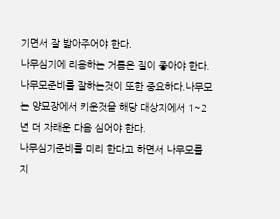기면서 잘 밟아주어야 한다.
나무심기에 리용하는 거름은 질이 좋아야 한다.
나무모준비를 잘하는것이 또한 중요하다.나무모는 양묘장에서 키운것을 해당 대상지에서 1~2년 더 자래운 다음 심어야 한다.
나무심기준비를 미리 한다고 하면서 나무모를 지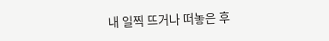내 일찍 뜨거나 떠놓은 후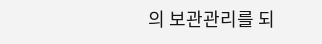의 보관관리를 되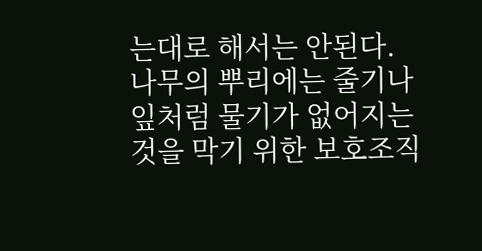는대로 해서는 안된다.
나무의 뿌리에는 줄기나 잎처럼 물기가 없어지는것을 막기 위한 보호조직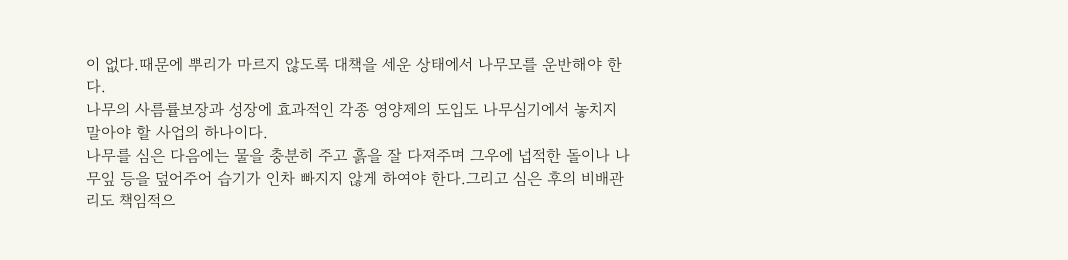이 없다.때문에 뿌리가 마르지 않도록 대책을 세운 상태에서 나무모를 운반해야 한다.
나무의 사름률보장과 성장에 효과적인 각종 영양제의 도입도 나무심기에서 놓치지 말아야 할 사업의 하나이다.
나무를 심은 다음에는 물을 충분히 주고 흙을 잘 다져주며 그우에 넙적한 돌이나 나무잎 등을 덮어주어 습기가 인차 빠지지 않게 하여야 한다.그리고 심은 후의 비배관리도 책임적으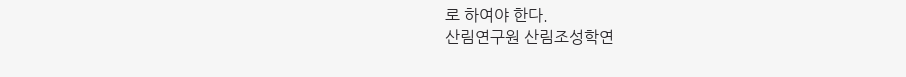로 하여야 한다.
산림연구원 산림조성학연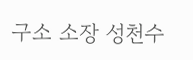구소 소장 성천수